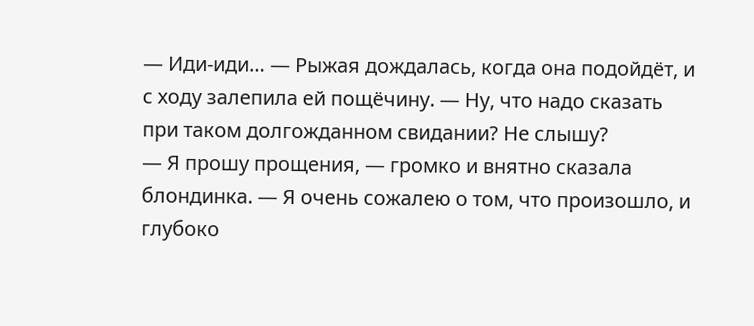— Иди-иди… — Рыжая дождалась, когда она подойдёт, и с ходу залепила ей пощёчину. — Ну, что надо сказать при таком долгожданном свидании? Не слышу?
— Я прошу прощения, — громко и внятно сказала блондинка. — Я очень сожалею о том, что произошло, и глубоко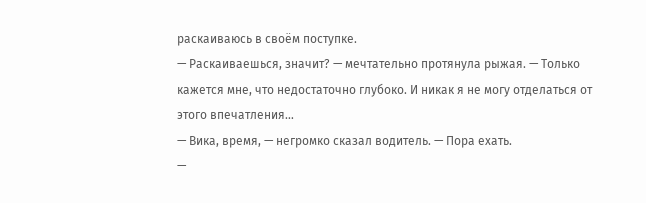раскаиваюсь в своём поступке.
— Раскаиваешься, значит? — мечтательно протянула рыжая. — Только кажется мне, что недостаточно глубоко. И никак я не могу отделаться от этого впечатления…
— Вика, время, — негромко сказал водитель. — Пора ехать.
—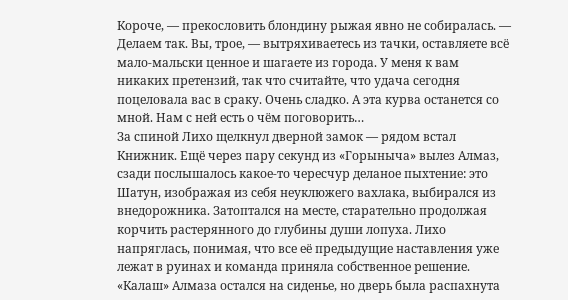Короче, — прекословить блондину рыжая явно не собиралась. — Делаем так. Вы, трое, — вытряхиваетесь из тачки, оставляете всё мало-мальски ценное и шагаете из города. У меня к вам никаких претензий, так что считайте, что удача сегодня поцеловала вас в сраку. Очень сладко. А эта курва останется со мной. Нам с ней есть о чём поговорить…
За спиной Лихо щелкнул дверной замок — рядом встал Книжник. Ещё через пару секунд из «Горыныча» вылез Алмаз, сзади послышалось какое-то чересчур деланое пыхтение: это Шатун, изображая из себя неуклюжего вахлака, выбирался из внедорожника. Затоптался на месте, старательно продолжая корчить растерянного до глубины души лопуха. Лихо напряглась, понимая, что все её предыдущие наставления уже лежат в руинах и команда приняла собственное решение. «Калаш» Алмаза остался на сиденье, но дверь была распахнута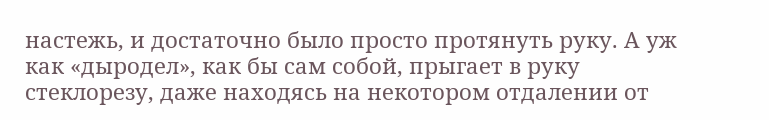настежь, и достаточно было просто протянуть руку. А уж как «дыродел», как бы сам собой, прыгает в руку стеклорезу, даже находясь на некотором отдалении от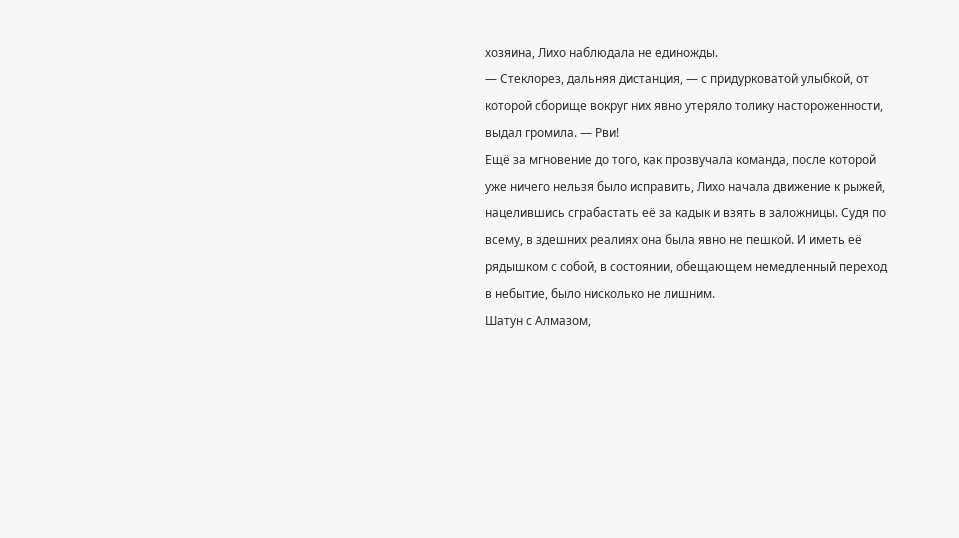хозяина, Лихо наблюдала не единожды.
— Стеклорез, дальняя дистанция, — с придурковатой улыбкой, от которой сборище вокруг них явно утеряло толику настороженности, выдал громила. — Рви!
Ещё за мгновение до того, как прозвучала команда, после которой уже ничего нельзя было исправить, Лихо начала движение к рыжей, нацелившись сграбастать её за кадык и взять в заложницы. Судя по всему, в здешних реалиях она была явно не пешкой. И иметь её рядышком с собой, в состоянии, обещающем немедленный переход в небытие, было нисколько не лишним.
Шатун с Алмазом,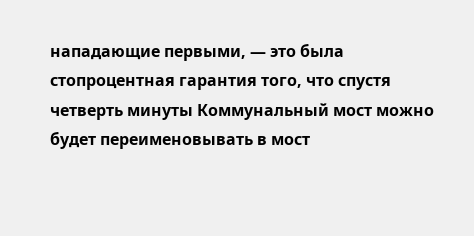нападающие первыми, — это была стопроцентная гарантия того, что спустя четверть минуты Коммунальный мост можно будет переименовывать в мост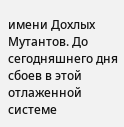имени Дохлых Мутантов. До сегодняшнего дня сбоев в этой отлаженной системе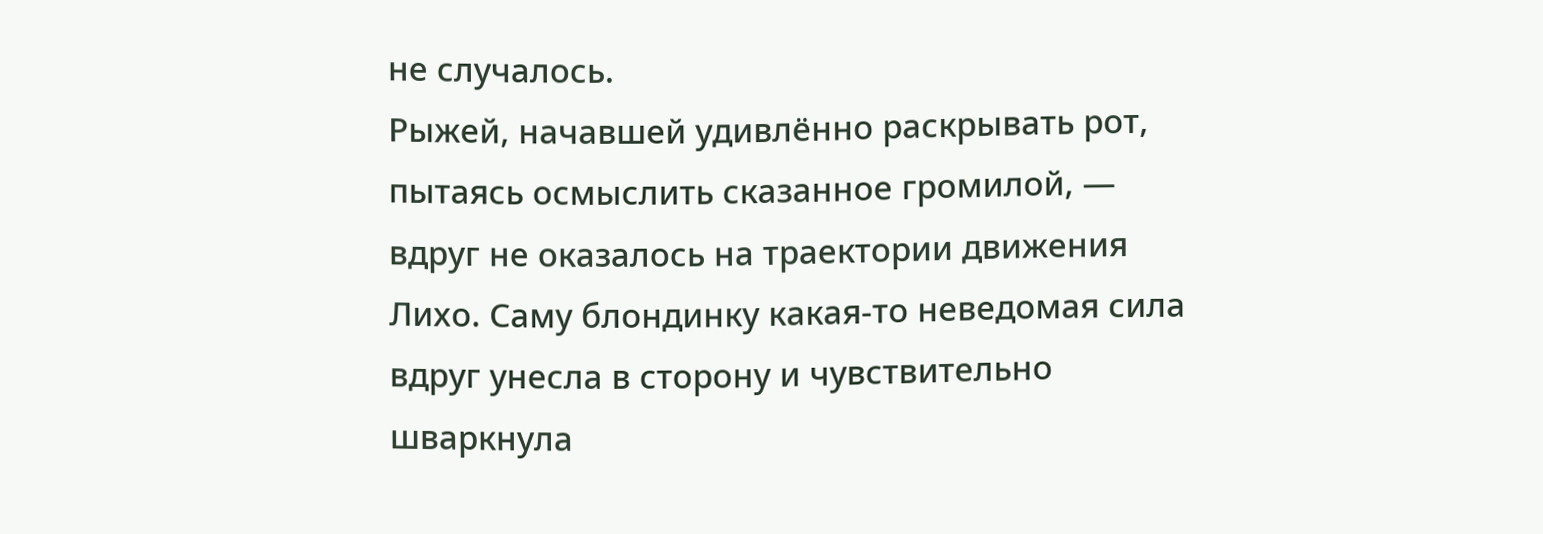не случалось.
Рыжей, начавшей удивлённо раскрывать рот, пытаясь осмыслить сказанное громилой, — вдруг не оказалось на траектории движения Лихо. Саму блондинку какая-то неведомая сила вдруг унесла в сторону и чувствительно шваркнула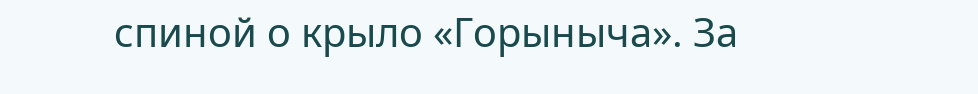спиной о крыло «Горыныча». За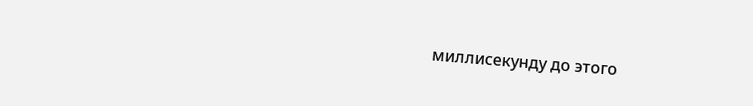миллисекунду до этого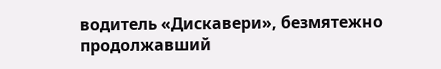водитель «Дискавери», безмятежно продолжавший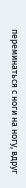переминаться с ноги на ногу, вдруг